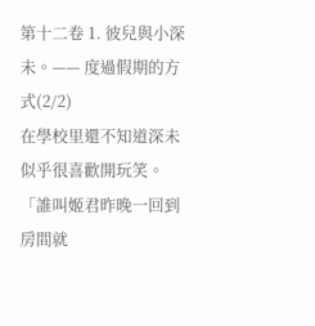第十二卷 1. 彼兒與小深未。—— 度過假期的方式(2/2)
在學校里還不知道深未似乎很喜歡開玩笑。
「誰叫姬君昨晚一回到房間就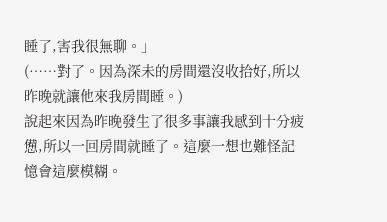睡了,害我很無聊。」
(……對了。因為深未的房間還沒收拾好,所以昨晚就讓他來我房間睡。)
說起來因為昨晚發生了很多事讓我感到十分疲憊,所以一回房間就睡了。這麼一想也難怪記憶會這麼模糊。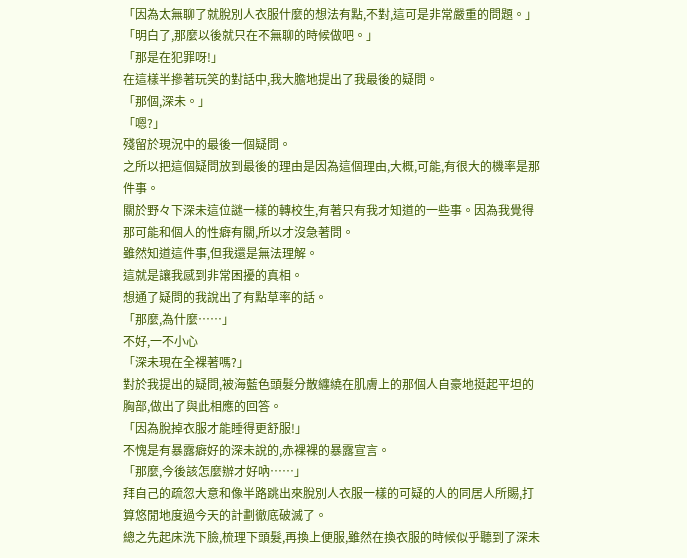「因為太無聊了就脫別人衣服什麼的想法有點,不對,這可是非常嚴重的問題。」
「明白了,那麼以後就只在不無聊的時候做吧。」
「那是在犯罪呀!」
在這樣半摻著玩笑的對話中,我大膽地提出了我最後的疑問。
「那個,深未。」
「嗯?」
殘留於現況中的最後一個疑問。
之所以把這個疑問放到最後的理由是因為這個理由,大概,可能,有很大的機率是那件事。
關於野々下深未這位謎一樣的轉校生,有著只有我才知道的一些事。因為我覺得那可能和個人的性癖有關,所以才沒急著問。
雖然知道這件事,但我還是無法理解。
這就是讓我感到非常困擾的真相。
想通了疑問的我說出了有點草率的話。
「那麼,為什麼……」
不好,一不小心
「深未現在全裸著嗎?」
對於我提出的疑問,被海藍色頭髮分散纏繞在肌膚上的那個人自豪地挺起平坦的胸部,做出了與此相應的回答。
「因為脫掉衣服才能睡得更舒服!」
不愧是有暴露癖好的深未說的,赤裸裸的暴露宣言。
「那麼,今後該怎麼辦才好吶……」
拜自己的疏忽大意和像半路跳出來脫別人衣服一樣的可疑的人的同居人所賜,打算悠閒地度過今天的計劃徹底破滅了。
總之先起床洗下臉,梳理下頭髮,再換上便服,雖然在換衣服的時候似乎聽到了深未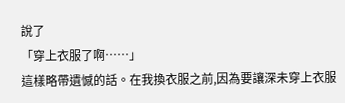說了
「穿上衣服了啊……」
這樣略帶遺憾的話。在我換衣服之前,因為要讓深未穿上衣服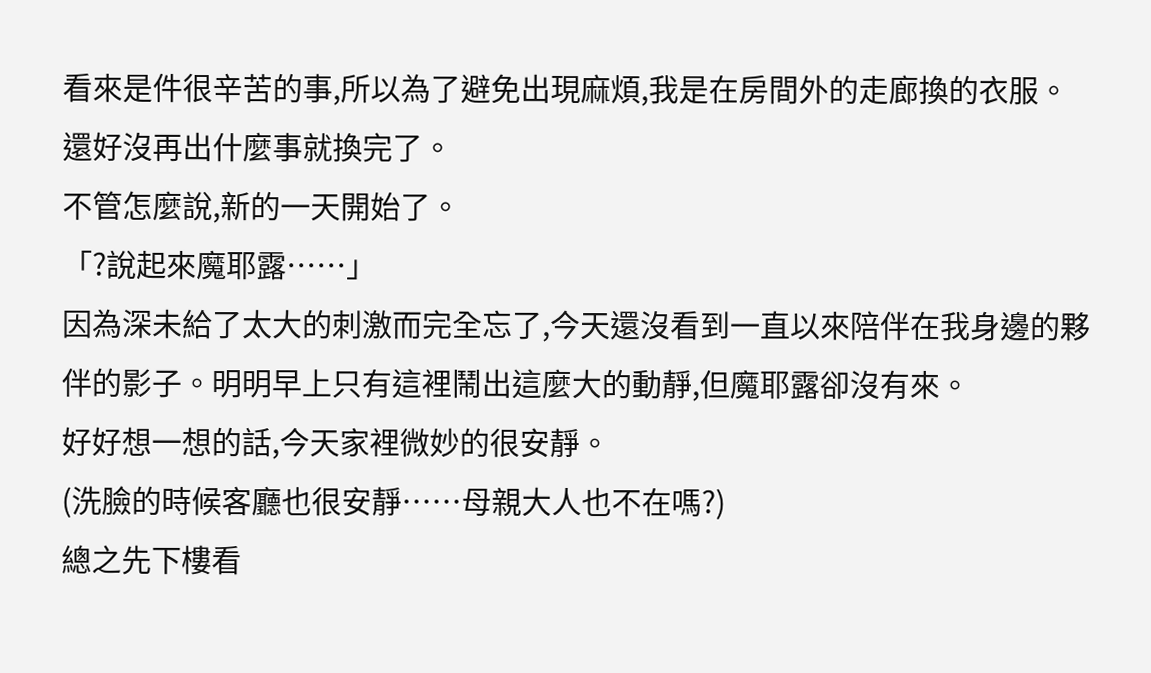看來是件很辛苦的事,所以為了避免出現麻煩,我是在房間外的走廊換的衣服。
還好沒再出什麼事就換完了。
不管怎麼說,新的一天開始了。
「?說起來魔耶露……」
因為深未給了太大的刺激而完全忘了,今天還沒看到一直以來陪伴在我身邊的夥伴的影子。明明早上只有這裡鬧出這麼大的動靜,但魔耶露卻沒有來。
好好想一想的話,今天家裡微妙的很安靜。
(洗臉的時候客廳也很安靜……母親大人也不在嗎?)
總之先下樓看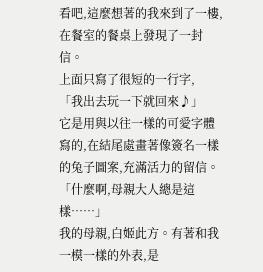看吧,這麼想著的我來到了一樓,在餐室的餐桌上發現了一封信。
上面只寫了很短的一行字,
「我出去玩一下就回來♪」
它是用與以往一樣的可愛字體寫的,在結尾處畫著像簽名一樣的兔子圖案,充滿活力的留信。
「什麼啊,母親大人總是這樣……」
我的母親,白姬此方。有著和我一模一樣的外表,是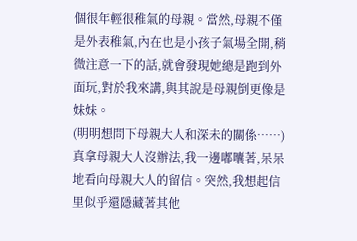個很年輕很稚氣的母親。當然,母親不僅是外表稚氣,內在也是小孩子氣場全開,稍微注意一下的話,就會發現她總是跑到外面玩,對於我來講,與其說是母親倒更像是妹妹。
(明明想問下母親大人和深未的關係……)
真拿母親大人沒辦法,我一邊嘟囔著,呆呆地看向母親大人的留信。突然,我想起信里似乎還隱藏著其他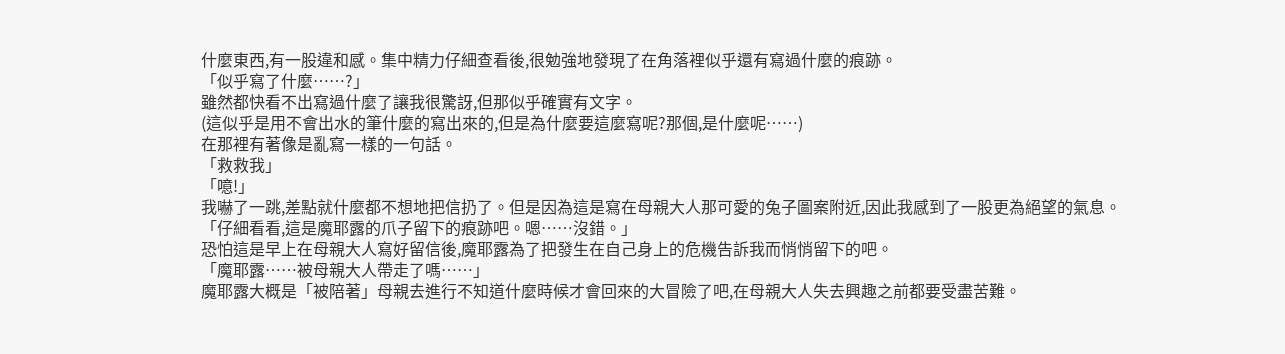什麼東西,有一股違和感。集中精力仔細查看後,很勉強地發現了在角落裡似乎還有寫過什麼的痕跡。
「似乎寫了什麼……?」
雖然都快看不出寫過什麼了讓我很驚訝,但那似乎確實有文字。
(這似乎是用不會出水的筆什麼的寫出來的,但是為什麼要這麼寫呢?那個,是什麼呢……)
在那裡有著像是亂寫一樣的一句話。
「救救我」
「噫!」
我嚇了一跳,差點就什麼都不想地把信扔了。但是因為這是寫在母親大人那可愛的兔子圖案附近,因此我感到了一股更為絕望的氣息。
「仔細看看,這是魔耶露的爪子留下的痕跡吧。嗯……沒錯。」
恐怕這是早上在母親大人寫好留信後,魔耶露為了把發生在自己身上的危機告訴我而悄悄留下的吧。
「魔耶露……被母親大人帶走了嗎……」
魔耶露大概是「被陪著」母親去進行不知道什麼時候才會回來的大冒險了吧,在母親大人失去興趣之前都要受盡苦難。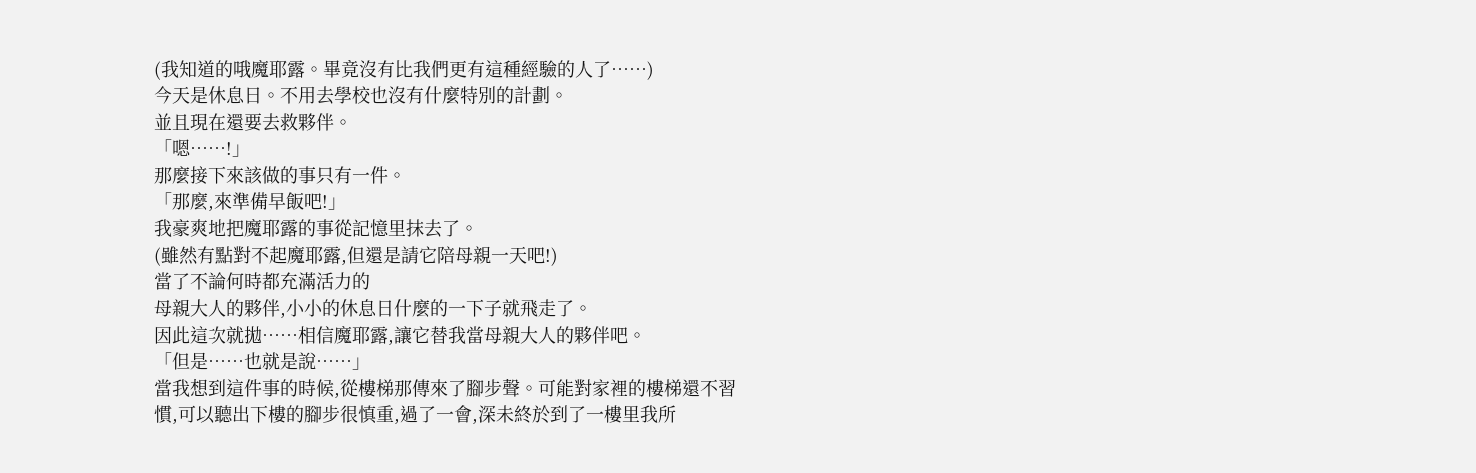(我知道的哦魔耶露。畢竟沒有比我們更有這種經驗的人了……)
今天是休息日。不用去學校也沒有什麼特別的計劃。
並且現在還要去救夥伴。
「嗯……!」
那麼接下來該做的事只有一件。
「那麼,來準備早飯吧!」
我豪爽地把魔耶露的事從記憶里抹去了。
(雖然有點對不起魔耶露,但還是請它陪母親一天吧!)
當了不論何時都充滿活力的
母親大人的夥伴,小小的休息日什麼的一下子就飛走了。
因此這次就拋……相信魔耶露,讓它替我當母親大人的夥伴吧。
「但是……也就是說……」
當我想到這件事的時候,從樓梯那傳來了腳步聲。可能對家裡的樓梯還不習慣,可以聽出下樓的腳步很慎重,過了一會,深未終於到了一樓里我所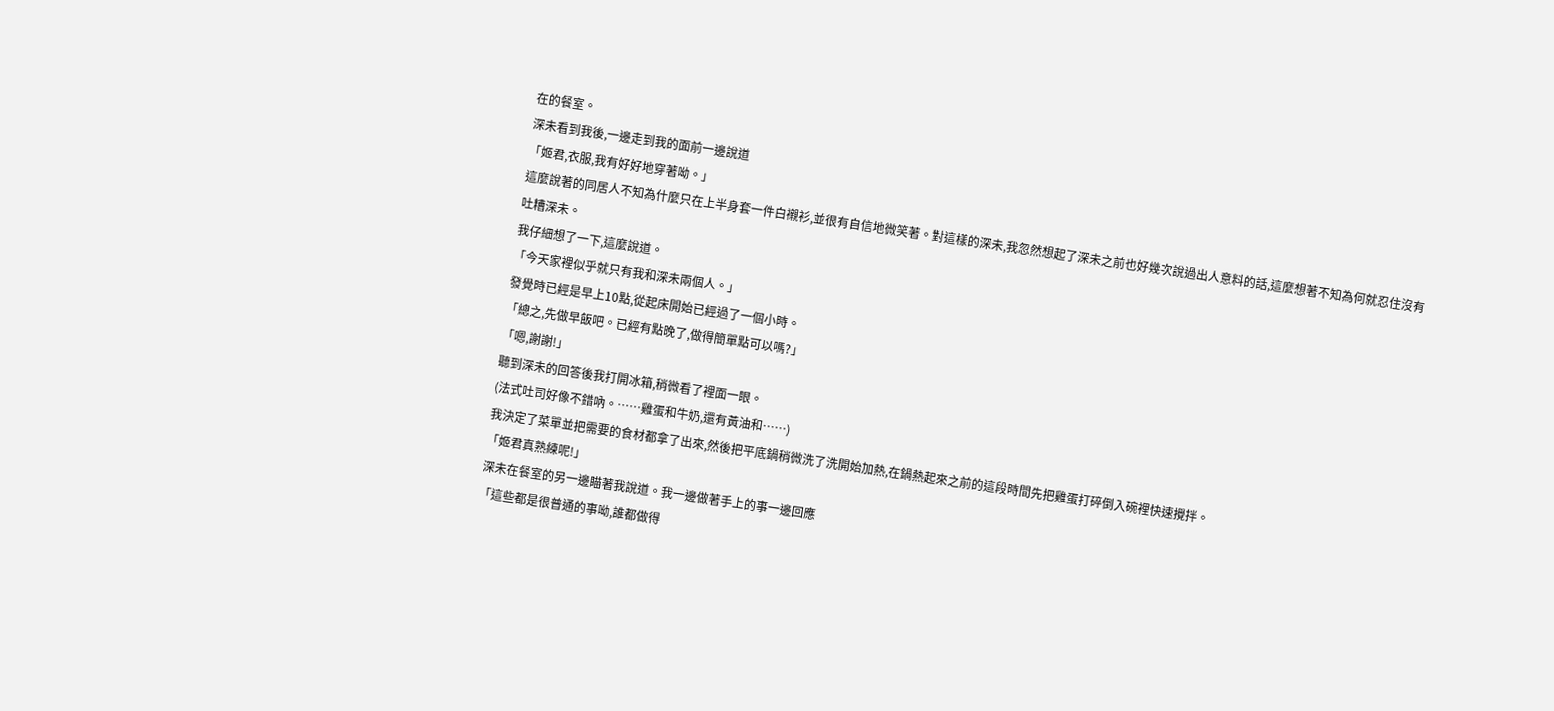在的餐室。
深未看到我後,一邊走到我的面前一邊說道
「姬君,衣服,我有好好地穿著呦。」
這麼說著的同居人不知為什麼只在上半身套一件白襯衫,並很有自信地微笑著。對這樣的深未,我忽然想起了深未之前也好幾次說過出人意料的話,這麼想著不知為何就忍住沒有吐糟深未。
我仔細想了一下,這麼說道。
「今天家裡似乎就只有我和深未兩個人。」
發覺時已經是早上10點,從起床開始已經過了一個小時。
「總之,先做早飯吧。已經有點晚了,做得簡單點可以嗎?」
「嗯,謝謝!」
聽到深未的回答後我打開冰箱,稍微看了裡面一眼。
(法式吐司好像不錯吶。……雞蛋和牛奶,還有黃油和……)
我決定了菜單並把需要的食材都拿了出來,然後把平底鍋稍微洗了洗開始加熱,在鍋熱起來之前的這段時間先把雞蛋打碎倒入碗裡快速攪拌。
「姬君真熟練呢!」
深未在餐室的另一邊瞄著我說道。我一邊做著手上的事一邊回應
「這些都是很普通的事呦,誰都做得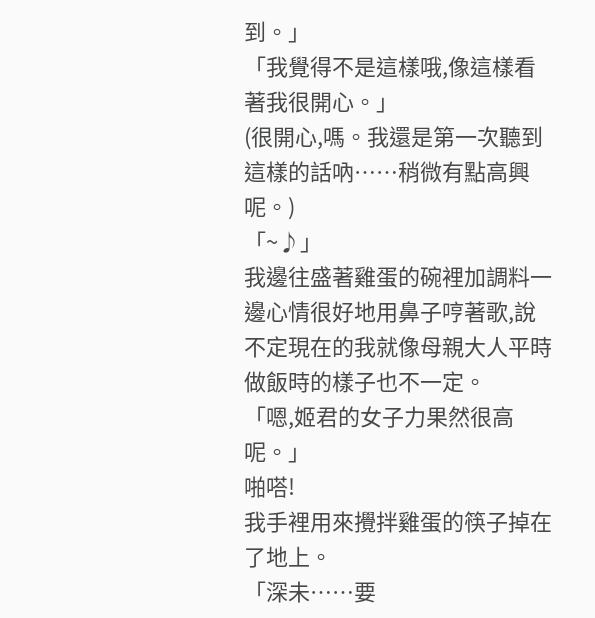到。」
「我覺得不是這樣哦,像這樣看著我很開心。」
(很開心,嗎。我還是第一次聽到這樣的話吶……稍微有點高興呢。)
「~♪」
我邊往盛著雞蛋的碗裡加調料一邊心情很好地用鼻子哼著歌,說不定現在的我就像母親大人平時做飯時的樣子也不一定。
「嗯,姬君的女子力果然很高呢。」
啪嗒!
我手裡用來攪拌雞蛋的筷子掉在了地上。
「深未……要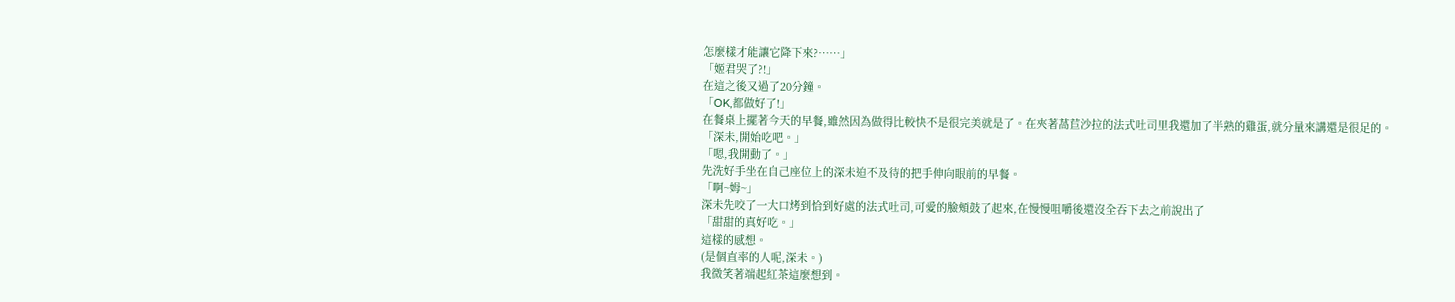怎麼樣才能讓它降下來?……」
「姬君哭了?!」
在這之後又過了20分鐘。
「OK,都做好了!」
在餐桌上擺著今天的早餐,雖然因為做得比較快不是很完美就是了。在夾著萵苣沙拉的法式吐司里我還加了半熟的雞蛋,就分量來講還是很足的。
「深未,開始吃吧。」
「嗯,我開動了。」
先洗好手坐在自己座位上的深未迫不及待的把手伸向眼前的早餐。
「啊~姆~」
深未先咬了一大口烤到恰到好處的法式吐司,可愛的臉頰鼓了起來,在慢慢咀嚼後還沒全吞下去之前說出了
「甜甜的真好吃。」
這樣的感想。
(是個直率的人呢,深未。)
我微笑著端起紅茶這麼想到。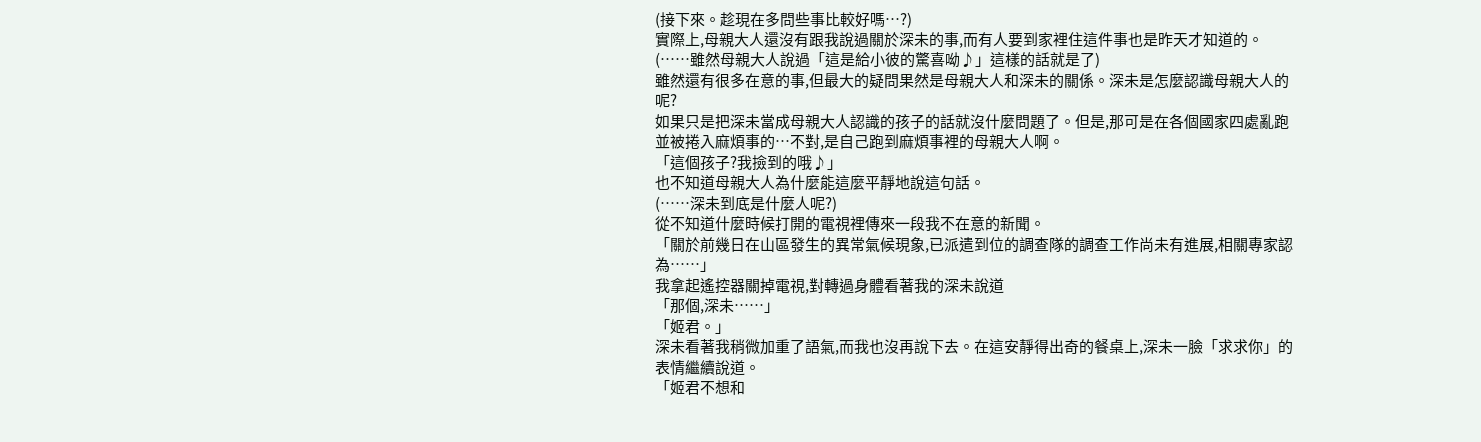(接下來。趁現在多問些事比較好嗎…?)
實際上,母親大人還沒有跟我說過關於深未的事,而有人要到家裡住這件事也是昨天才知道的。
(……雖然母親大人說過「這是給小彼的驚喜呦♪」這樣的話就是了)
雖然還有很多在意的事,但最大的疑問果然是母親大人和深未的關係。深未是怎麼認識母親大人的呢?
如果只是把深未當成母親大人認識的孩子的話就沒什麼問題了。但是,那可是在各個國家四處亂跑並被捲入麻煩事的…不對,是自己跑到麻煩事裡的母親大人啊。
「這個孩子?我撿到的哦♪」
也不知道母親大人為什麼能這麼平靜地說這句話。
(……深未到底是什麼人呢?)
從不知道什麼時候打開的電視裡傳來一段我不在意的新聞。
「關於前幾日在山區發生的異常氣候現象,已派遣到位的調查隊的調查工作尚未有進展,相關專家認為……」
我拿起遙控器關掉電視,對轉過身體看著我的深未說道
「那個,深未……」
「姬君。」
深未看著我稍微加重了語氣,而我也沒再說下去。在這安靜得出奇的餐桌上,深未一臉「求求你」的表情繼續說道。
「姬君不想和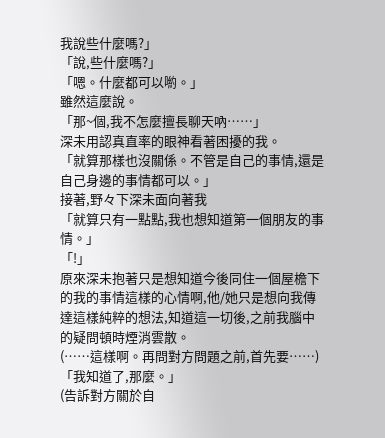我說些什麼嗎?」
「說,些什麼嗎?」
「嗯。什麼都可以喲。」
雖然這麼說。
「那~個,我不怎麼擅長聊天吶……」
深未用認真直率的眼神看著困擾的我。
「就算那樣也沒關係。不管是自己的事情,還是自己身邊的事情都可以。」
接著,野々下深未面向著我
「就算只有一點點,我也想知道第一個朋友的事情。」
「!」
原來深未抱著只是想知道今後同住一個屋檐下的我的事情這樣的心情啊,他/她只是想向我傳達這樣純粹的想法,知道這一切後,之前我腦中的疑問頓時煙消雲散。
(……這樣啊。再問對方問題之前,首先要……)
「我知道了,那麼。」
(告訴對方關於自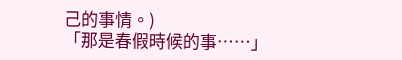己的事情。)
「那是春假時候的事……」